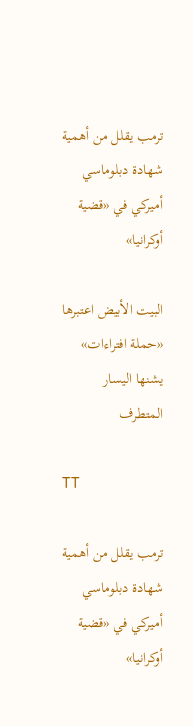ترمب يقلل من أهمية شهادة دبلوماسي أميركي في «قضية أوكرانيا»

البيت الأبيض اعتبرها «حملة افتراءات» يشنها اليسار المتطرف

TT

ترمب يقلل من أهمية شهادة دبلوماسي أميركي في «قضية أوكرانيا»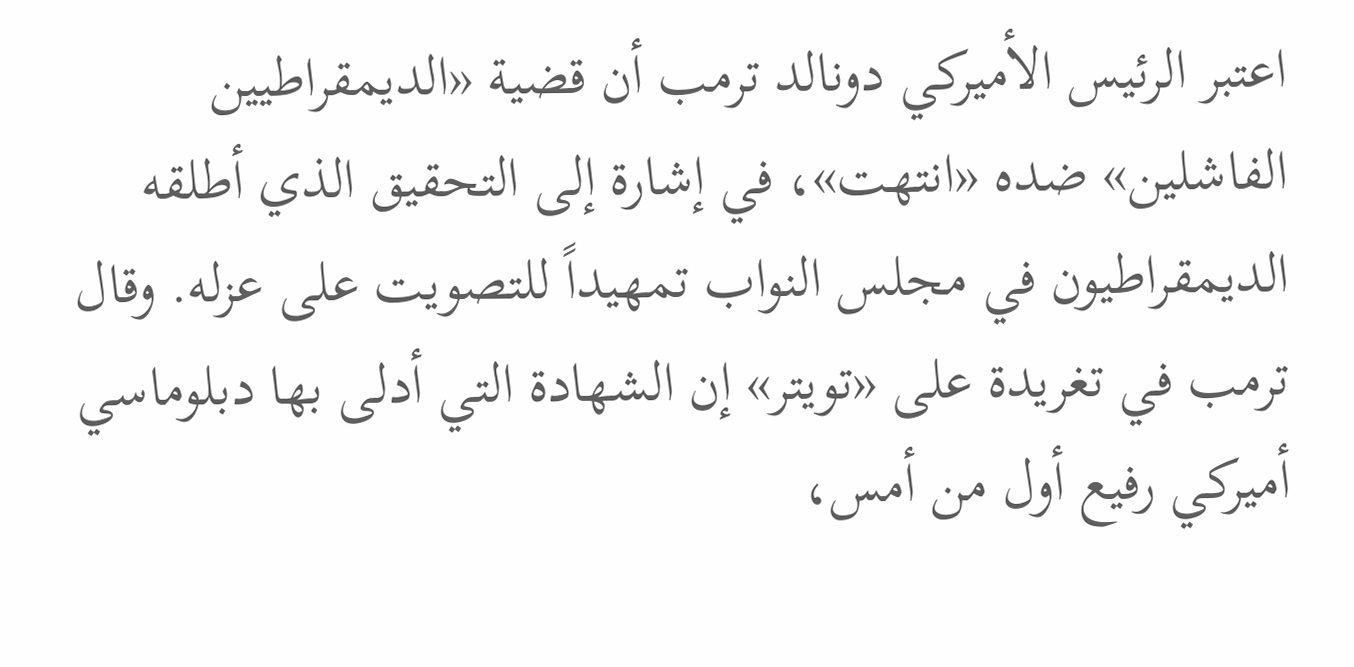اعتبر الرئيس الأميركي دونالد ترمب أن قضية «الديمقراطيين الفاشلين» ضده «انتهت»، في إشارة إلى التحقيق الذي أطلقه الديمقراطيون في مجلس النواب تمهيداً للتصويت على عزله. وقال ترمب في تغريدة على «تويتر» إن الشهادة التي أدلى بها دبلوماسي أميركي رفيع أول من أمس،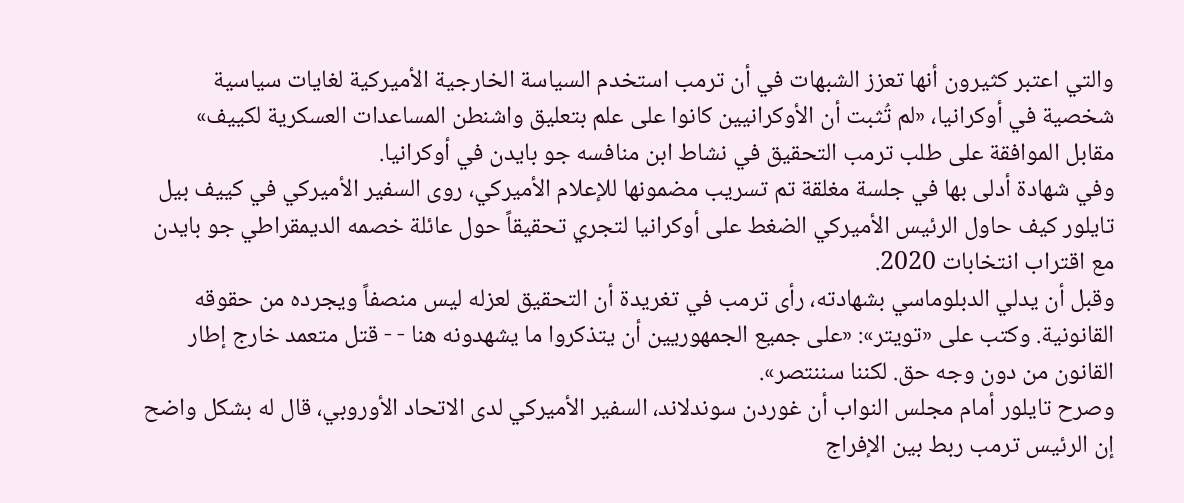والتي اعتبر كثيرون أنها تعزز الشبهات في أن ترمب استخدم السياسة الخارجية الأميركية لغايات سياسية شخصية في أوكرانيا، «لم تُثبت أن الأوكرانيين كانوا على علم بتعليق واشنطن المساعدات العسكرية لكييف» مقابل الموافقة على طلب ترمب التحقيق في نشاط ابن منافسه جو بايدن في أوكرانيا.
وفي شهادة أدلى بها في جلسة مغلقة تم تسريب مضمونها للإعلام الأميركي، روى السفير الأميركي في كييف بيل تايلور كيف حاول الرئيس الأميركي الضغط على أوكرانيا لتجري تحقيقاً حول عائلة خصمه الديمقراطي جو بايدن مع اقتراب انتخابات 2020.
وقبل أن يدلي الدبلوماسي بشهادته، رأى ترمب في تغريدة أن التحقيق لعزله ليس منصفاً ويجرده من حقوقه القانونية. وكتب على «تويتر»: «على جميع الجمهوريين أن يتذكروا ما يشهدونه هنا - - قتل متعمد خارج إطار القانون من دون وجه حق. لكننا سننتصر».
وصرح تايلور أمام مجلس النواب أن غوردن سوندلاند، السفير الأميركي لدى الاتحاد الأوروبي، قال له بشكل واضح إن الرئيس ترمب ربط بين الإفراج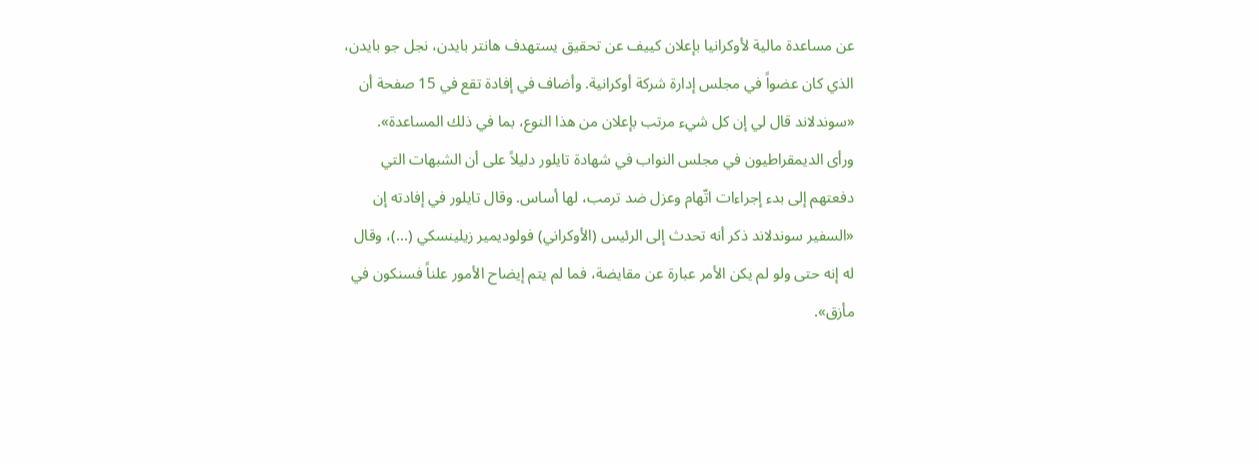عن مساعدة مالية لأوكرانيا بإعلان كييف عن تحقيق يستهدف هانتر بايدن، نجل جو بايدن، الذي كان عضواً في مجلس إدارة شركة أوكرانية. وأضاف في إفادة تقع في 15 صفحة أن «سوندلاند قال لي إن كل شيء مرتب بإعلان من هذا النوع، بما في ذلك المساعدة».
ورأى الديمقراطيون في مجلس النواب في شهادة تايلور دليلاً على أن الشبهات التي دفعتهم إلى بدء إجراءات اتّهام وعزل ضد ترمب، لها أساس. وقال تايلور في إفادته إن «السفير سوندلاند ذكر أنه تحدث إلى الرئيس (الأوكراني) فولوديمير زيلينسكي (...)، وقال له إنه حتى ولو لم يكن الأمر عبارة عن مقايضة، فما لم يتم إيضاح الأمور علناً فسنكون في مأزق».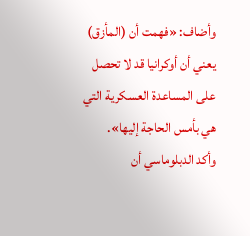وأضاف: «فهمت أن (المأزق) يعني أن أوكرانيا قد لا تحصل على المساعدة العسكرية التي هي بأمس الحاجة إليها».
وأكد الدبلوماسي أن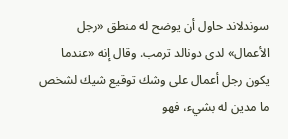سوندلاند حاول أن يوضح له منطق «رجل الأعمال» لدى دونالد ترمب. وقال إنه «عندما يكون رجل أعمال على وشك توقيع شيك لشخص ما مدين له بشيء، فهو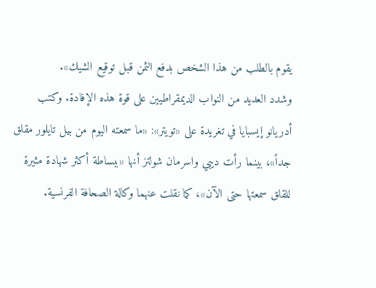يقوم بالطلب من هذا الشخص بدفع الثمن قبل توقيع الشيك».
وشدد العديد من النواب الديمقراطيين على قوة هذه الإفادة. وكتب أدريانو إيسبايا في تغريدة على «تويتر»: «ما سمعته اليوم من بيل تايلور مقلق جداً»، بينما رأت ديبي واسرمان شولتز أنها «ببساطة أكثر شهادة مثيرة للقلق سمعتها حتى الآن»، كما نقلت عنهما وكالة الصحافة الفرنسية.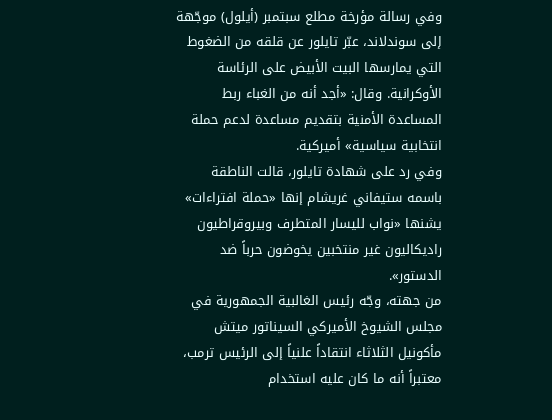وفي رسالة مؤرخة مطلع سبتمبر (أيلول) موجّهة إلى سوندلاند، عبّر تايلور عن قلقه من الضغوط التي يمارسها البيت الأبيض على الرئاسة الأوكرانية. وقال: «أجد أنه من الغباء ربط المساعدة الأمنية بتقديم مساعدة لدعم حملة انتخابية سياسية» أميركية.
وفي رد على شهادة تايلور، قالت الناطقة باسمه ستيفاني غريشام إنها «حملة افتراءات» يشنها «نواب لليسار المتطرف وبيروقراطيون راديكاليون غير منتخبين يخوضون حرباً ضد الدستور».
من جهته، وجّه رئيس الغالبية الجمهورية في مجلس الشيوخ الأميركي السيناتور ميتش مأكونيل الثلاثاء انتقاداً علنياً إلى الرئيس ترمب، معتبراً أنه ما كان عليه استخدام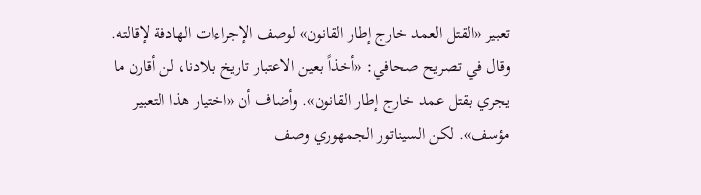تعبير «القتل العمد خارج إطار القانون» لوصف الإجراءات الهادفة لإقالته. وقال في تصريح صحافي: «أخذاً بعين الاعتبار تاريخ بلادنا، لن أقارن ما يجري بقتل عمد خارج إطار القانون». وأضاف أن «اختيار هذا التعبير مؤسف». لكن السيناتور الجمهوري وصف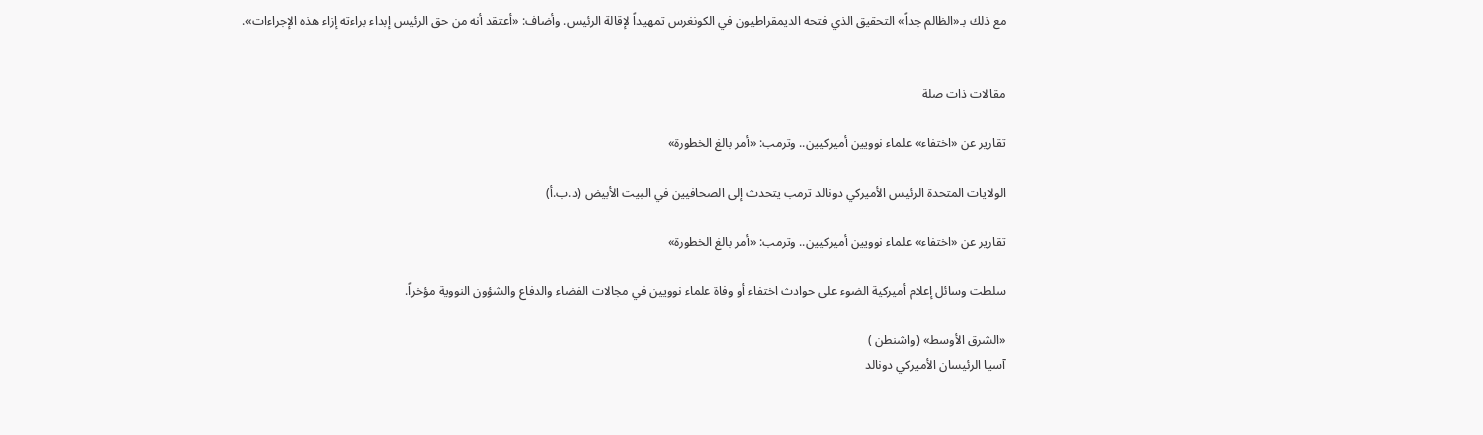مع ذلك بـ«الظالم جداً» التحقيق الذي فتحه الديمقراطيون في الكونغرس تمهيداً لإقالة الرئيس. وأضاف: «أعتقد أنه من حق الرئيس إبداء براءته إزاء هذه الإجراءات».


مقالات ذات صلة

تقارير عن «اختفاء» علماء نوويين أميركيين.. وترمب: «أمر بالغ الخطورة»

الولايات المتحدة الرئيس الأميركي دونالد ترمب يتحدث إلى الصحافيين في البيت الأبيض (د.ب.أ)

تقارير عن «اختفاء» علماء نوويين أميركيين.. وترمب: «أمر بالغ الخطورة»

سلطت وسائل إعلام أميركية الضوء على حوادث اختفاء أو وفاة علماء نوويين في مجالات الفضاء والدفاع والشؤون النووية مؤخراً.

«الشرق الأوسط» (واشنطن )
آسيا الرئيسان الأميركي دونالد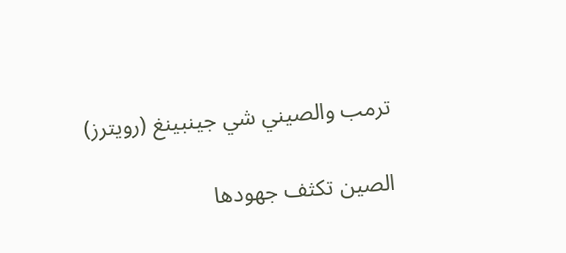ترمب والصيني شي جينبينغ (رويترز)

الصين تكثف جهودها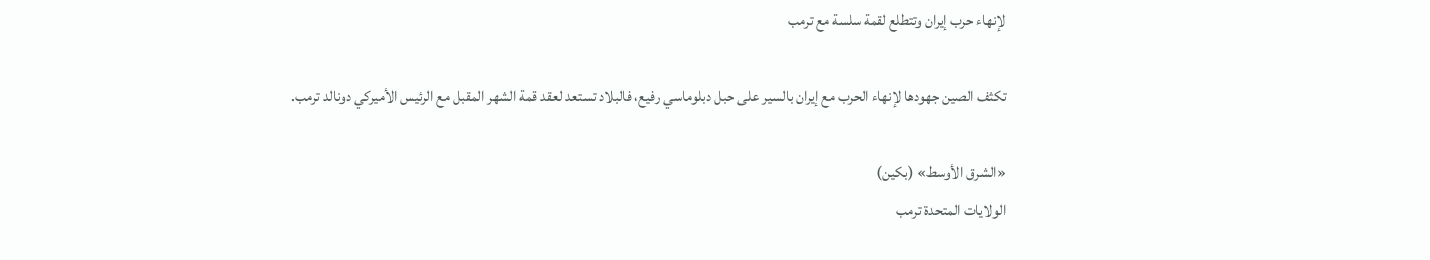لإنهاء حرب إيران وتتطلع لقمة سلسة مع ترمب

تكثف الصين جهودها ‌لإنهاء الحرب مع إيران بالسير على حبل دبلوماسي رفيع، فالبلاد تستعد لعقد قمة الشهر المقبل مع الرئيس الأميركي دونالد ترمب.

«الشرق الأوسط» (بكين)
الولايات المتحدة ترمب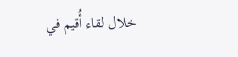خلال لقاء أُقيم في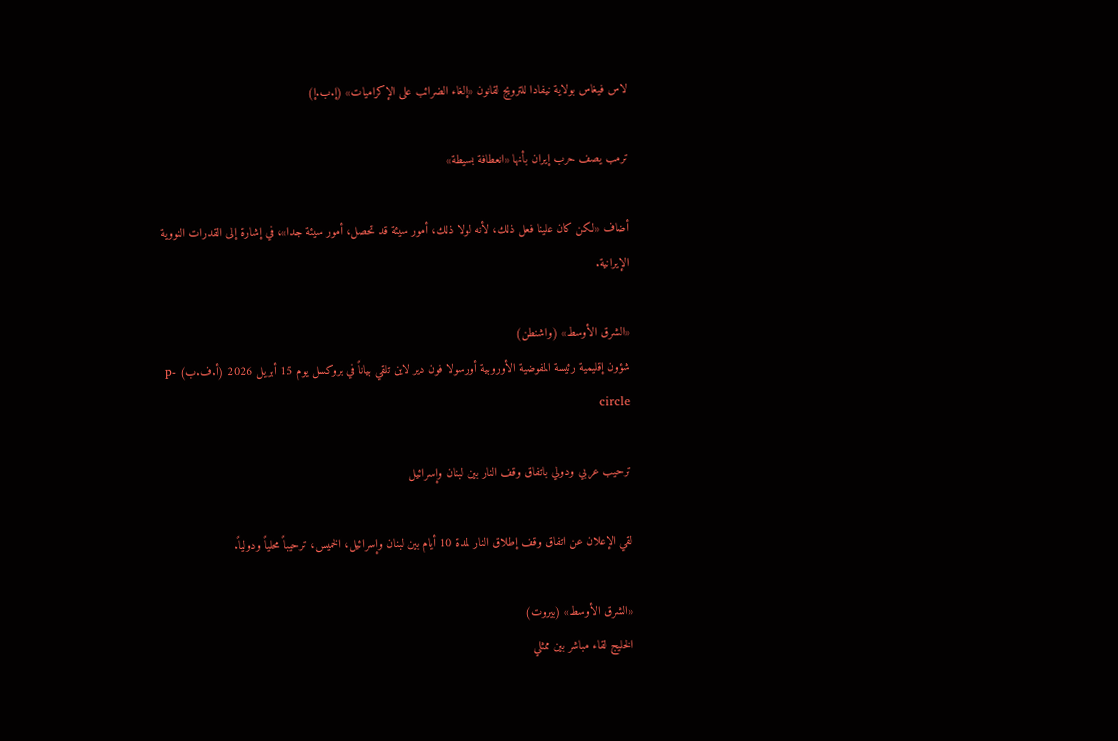لاس فيغاس بولاية نيفادا للترويج لقانون «إلغاء الضرائب على الإكراميات» (إ.ب.إ)

ترمب يصف حرب إيران بأنها «انعطافة بسيطة»

أضاف «لكن كان علينا فعل ذلك، لأنه لولا ذلك، أمور سيئة قد تحصل، أمور سيئة جدا»، في إشارة إلى القدرات النووية الإيرانية.

«الشرق الأوسط» (واشنطن)
شؤون إقليمية رئيسة المفوضية الأوروبية أورسولا فون دير لاين تلقي بياناً في بروكسل يوم 15 أبريل 2026 (أ.ف.ب) p-circle

ترحيب عربي ودولي باتفاق وقف النار بين لبنان وإسرائيل

لقي الإعلان عن اتفاق وقف إطلاق النار لمدة 10 أيام بين لبنان وإسرائيل، الخميس، ترحيباً محلياً ودولياً.

«الشرق الأوسط» (بيروت)
الخليج لقاء مباشر بين ممثلي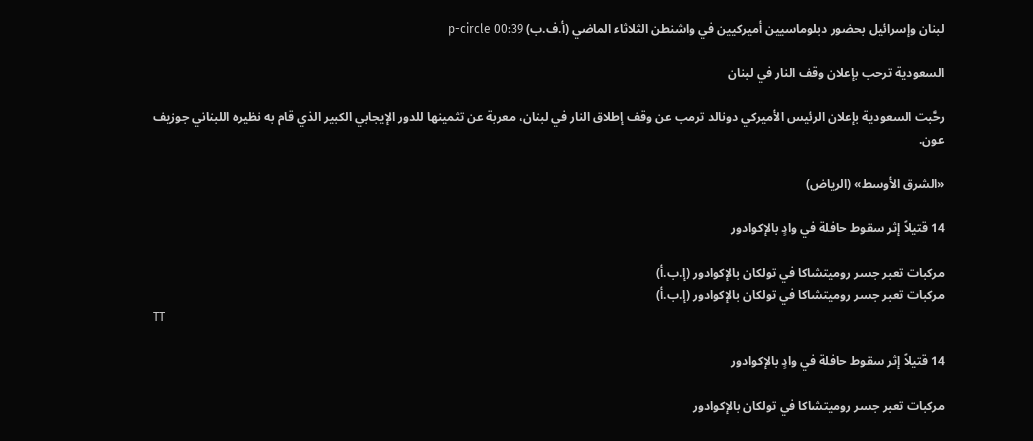لبنان وإسرائيل بحضور دبلوماسيين أميركيين في واشنطن الثلاثاء الماضي (أ.ف.ب) p-circle 00:39

السعودية ترحب بإعلان وقف النار في لبنان

رحَّبت السعودية بإعلان الرئيس الأميركي دونالد ترمب عن وقف إطلاق النار في لبنان، معربة عن تثمينها للدور الإيجابي الكبير الذي قام به نظيره اللبناني جوزيف عون.

«الشرق الأوسط» (الرياض)

14 قتيلاً إثر سقوط حافلة في وادٍ بالإكوادور

مركبات تعبر جسر روميتشاكا في تولكان بالإكوادور (إ.ب.أ)
مركبات تعبر جسر روميتشاكا في تولكان بالإكوادور (إ.ب.أ)
TT

14 قتيلاً إثر سقوط حافلة في وادٍ بالإكوادور

مركبات تعبر جسر روميتشاكا في تولكان بالإكوادور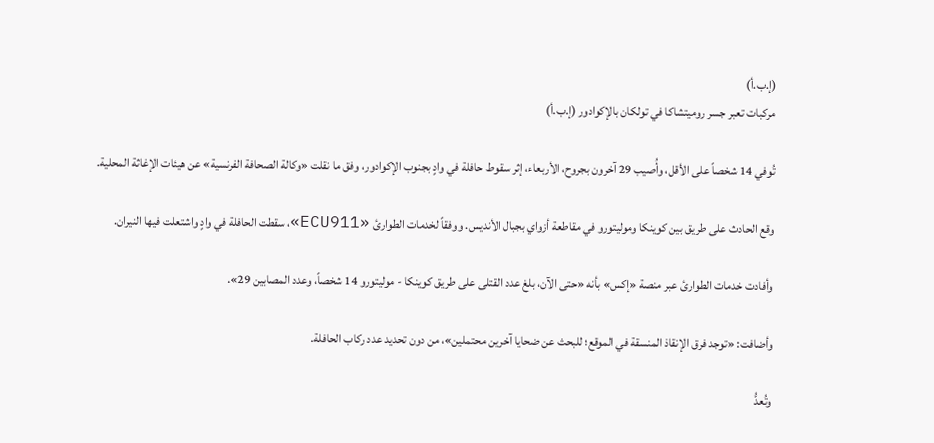(إ.ب.أ)
مركبات تعبر جسر روميتشاكا في تولكان بالإكوادور (إ.ب.أ)

تُوفي 14 شخصاً على الأقل، وأُصيب 29 آخرون بجروح، الأربعاء، إثر سقوط حافلة في وادٍ بجنوب الإكوادور، وفق ما نقلت «وكالة الصحافة الفرنسية» عن هيئات الإغاثة المحلية.

وقع الحادث على طريق بين كوينكا وموليتورو في مقاطعة أزواي بجبال الأنديس. ووفقاً لخدمات الطوارئ «ECU911»، سقطت الحافلة في وادٍ واشتعلت فيها النيران.

وأفادت خدمات الطوارئ عبر منصة «إكس» بأنه «حتى الآن، بلغ عدد القتلى على طريق كوينكا - موليتورو 14 شخصاً، وعدد المصابين 29».

وأضافت: «توجد فرق الإنقاذ المنسقة في الموقع؛ للبحث عن ضحايا آخرين محتملين»، من دون تحديد عدد ركاب الحافلة.

وتُعدُّ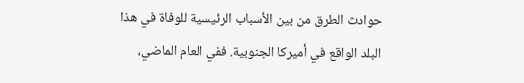حوادث الطرق من بين الأسباب الرئيسية للوفاة في هذا البلد الواقع في أميركا الجنوبية. ففي العام الماضي،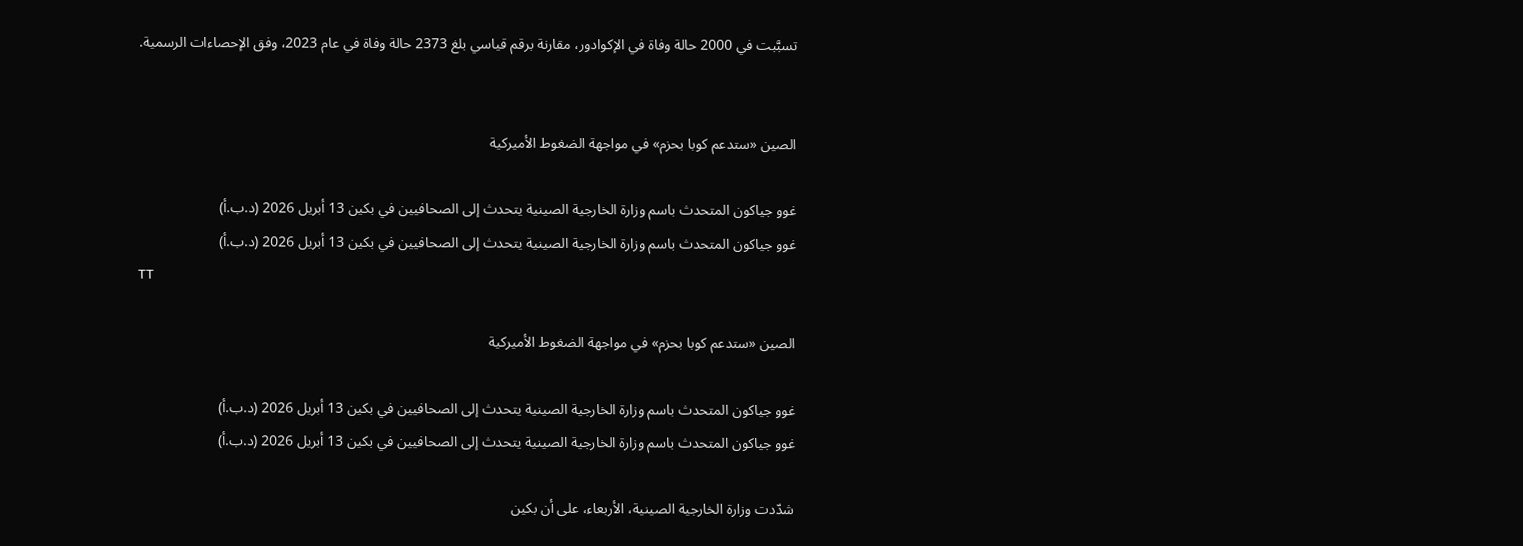تسبَّبت في 2000 حالة وفاة في الإكوادور، مقارنة برقم قياسي بلغ 2373 حالة وفاة في عام 2023، وفق الإحصاءات الرسمية.


الصين «ستدعم كوبا بحزم» في مواجهة الضغوط الأميركية

غوو جياكون المتحدث باسم وزارة الخارجية الصينية يتحدث إلى الصحافيين في بكين 13 أبريل 2026 (د.ب.أ)
غوو جياكون المتحدث باسم وزارة الخارجية الصينية يتحدث إلى الصحافيين في بكين 13 أبريل 2026 (د.ب.أ)
TT

الصين «ستدعم كوبا بحزم» في مواجهة الضغوط الأميركية

غوو جياكون المتحدث باسم وزارة الخارجية الصينية يتحدث إلى الصحافيين في بكين 13 أبريل 2026 (د.ب.أ)
غوو جياكون المتحدث باسم وزارة الخارجية الصينية يتحدث إلى الصحافيين في بكين 13 أبريل 2026 (د.ب.أ)

شدّدت وزارة الخارجية الصينية، الأربعاء، على أن بكين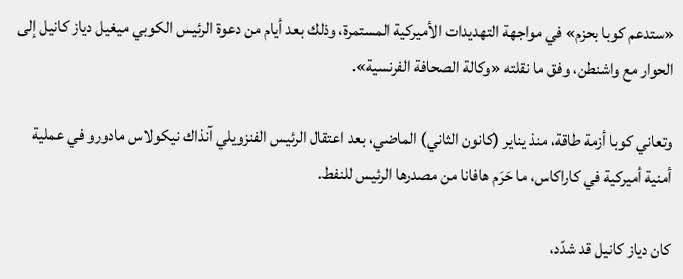«ستدعم كوبا بحزم» في مواجهة التهديدات الأميركية المستمرة، وذلك بعد أيام من دعوة الرئيس الكوبي ميغيل دياز كانيل إلى الحوار مع واشنطن، وفق ما نقلته «وكالة الصحافة الفرنسية».

وتعاني كوبا أزمة طاقة، منذ يناير (كانون الثاني) الماضي، بعد اعتقال الرئيس الفنزويلي آنذاك نيكولاس مادورو في عملية أمنية أميركية في كاراكاس، ما حَرَم هافانا من مصدرها الرئيس للنفط.

كان دياز كانيل قد شدّد،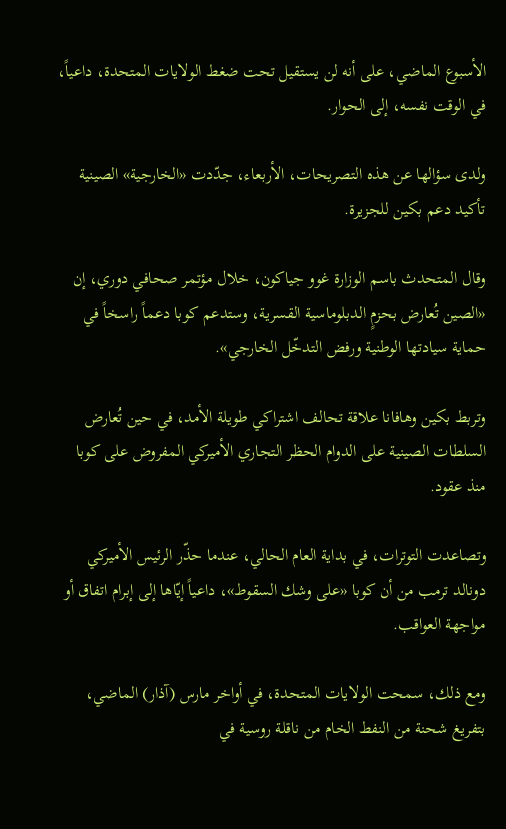الأسبوع الماضي، على أنه لن يستقيل تحت ضغط الولايات المتحدة، داعياً، في الوقت نفسه، إلى الحوار.

ولدى سؤالها عن هذه التصريحات، الأربعاء، جدّدت «الخارجية» الصينية تأكيد دعم بكين للجزيرة.

وقال المتحدث باسم الوزارة غوو جياكون، خلال مؤتمر صحافي دوري، إن «الصين تُعارض بحزمٍ الدبلوماسية القسرية، وستدعم كوبا دعماً راسخاً في حماية سيادتها الوطنية ورفض التدخّل الخارجي».

وتربط بكين وهافانا علاقة تحالف اشتراكي طويلة الأمد، في حين تُعارض السلطات الصينية على الدوام الحظر التجاري الأميركي المفروض على كوبا منذ عقود.

وتصاعدت التوترات، في بداية العام الحالي، عندما حذّر الرئيس الأميركي دونالد ترمب من أن كوبا «على وشك السقوط»، داعياً إيّاها إلى إبرام اتفاق أو مواجهة العواقب.

ومع ذلك، سمحت الولايات المتحدة، في أواخر مارس (آذار) الماضي، بتفريغ شحنة من النفط الخام من ناقلة روسية في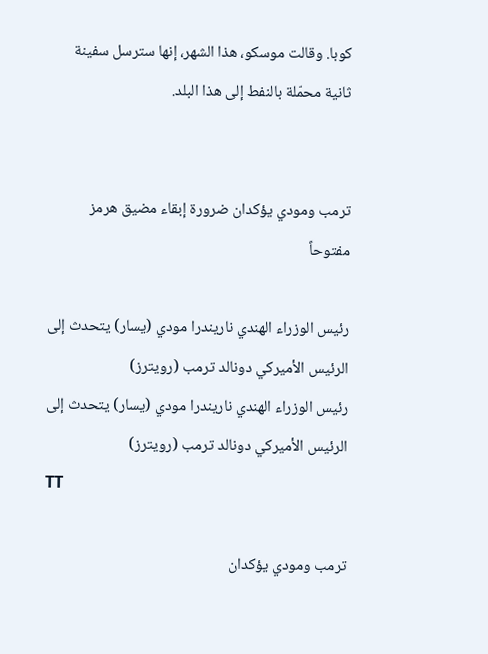كوبا. وقالت موسكو، هذا الشهر، إنها سترسل سفينة ثانية محمّلة بالنفط إلى هذا البلد.


ترمب ومودي يؤكدان ضرورة إبقاء مضيق هرمز مفتوحاً

رئيس الوزراء الهندي ناريندرا مودي (يسار) يتحدث إلى الرئيس الأميركي دونالد ترمب (رويترز)
رئيس الوزراء الهندي ناريندرا مودي (يسار) يتحدث إلى الرئيس الأميركي دونالد ترمب (رويترز)
TT

ترمب ومودي يؤكدان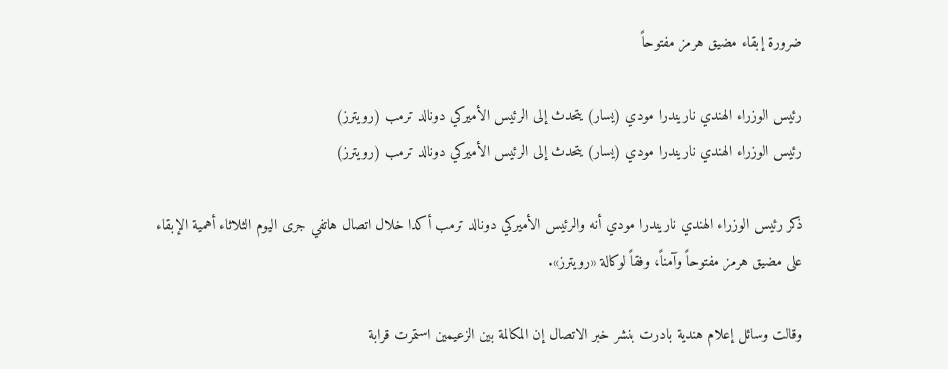ضرورة إبقاء مضيق هرمز مفتوحاً

رئيس الوزراء الهندي ناريندرا مودي (يسار) يتحدث إلى الرئيس الأميركي دونالد ترمب (رويترز)
رئيس الوزراء الهندي ناريندرا مودي (يسار) يتحدث إلى الرئيس الأميركي دونالد ترمب (رويترز)

ذكر رئيس الوزراء الهندي ناريندرا مودي أنه والرئيس الأميركي دونالد ترمب أكدا خلال اتصال هاتفي جرى اليوم الثلاثاء أهمية الإبقاء على مضيق هرمز مفتوحاً وآمناً، وفقاً لوكالة «رويترز».

وقالت وسائل إعلام هندية بادرت بنشر خبر الاتصال ‌إن المكالمة بين ‌الزعيمين استمرت ‌قرابة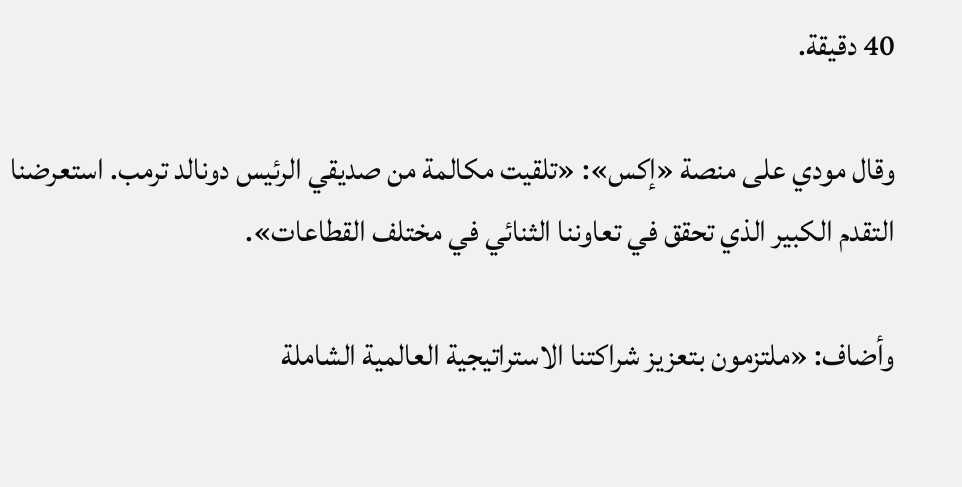40 دقيقة.

وقال مودي على منصة «إكس»: «تلقيت مكالمة من صديقي الرئيس دونالد ترمب. استعرضنا التقدم الكبير الذي تحقق في تعاوننا الثنائي في مختلف القطاعات».

وأضاف: «ملتزمون بتعزيز شراكتنا الاستراتيجية ‌العالمية ‌الشاملة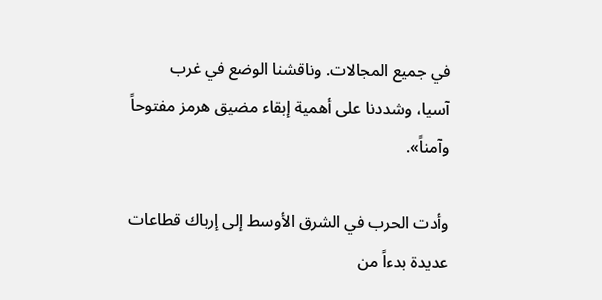في جميع المجالات. وناقشنا ‌الوضع في غرب آسيا، ‌وشددنا على أهمية إبقاء مضيق هرمز مفتوحاً وآمناً».

وأدت الحرب في الشرق الأوسط إلى إرباك ‌قطاعات عديدة بدءاً من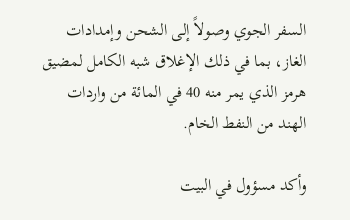السفر الجوي وصولاً إلى الشحن وإمدادات الغاز، بما في ذلك الإغلاق شبه الكامل لمضيق هرمز الذي يمر منه 40 في المائة من واردات الهند من النفط الخام.

وأكد مسؤول في البيت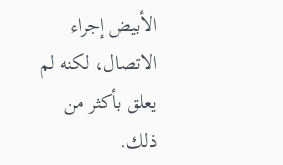الأبيض إجراء الاتصال، لكنه لم يعلق بأكثر من ذلك.